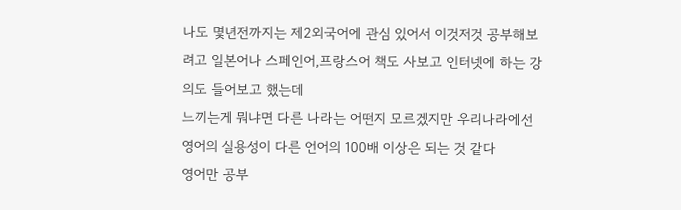나도 몇년전까지는 제2외국어에 관심 있어서 이것저것 공부해보려고 일본어나 스페인어,프랑스어 책도 사보고 인터넷에 하는 강의도 들어보고 했는데
느끼는게 뭐냐면 다른 나라는 어떤지 모르겠지만 우리나라에선 영어의 실용성이 다른 언어의 100배 이상은 되는 것 같다
영어만 공부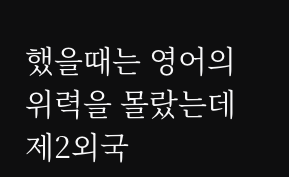했을때는 영어의 위력을 몰랐는데 제2외국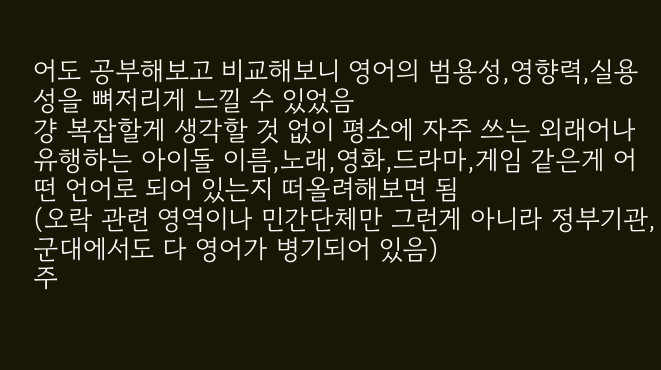어도 공부해보고 비교해보니 영어의 범용성,영향력,실용성을 뼈저리게 느낄 수 있었음
걍 복잡할게 생각할 것 없이 평소에 자주 쓰는 외래어나 유행하는 아이돌 이름,노래,영화,드라마,게임 같은게 어떤 언어로 되어 있는지 떠올려해보면 됨
(오락 관련 영역이나 민간단체만 그런게 아니라 정부기관,군대에서도 다 영어가 병기되어 있음)
주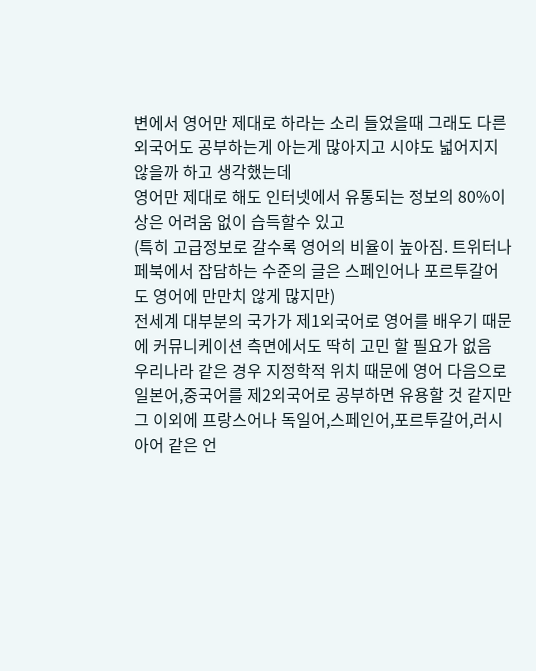변에서 영어만 제대로 하라는 소리 들었을때 그래도 다른 외국어도 공부하는게 아는게 많아지고 시야도 넓어지지 않을까 하고 생각했는데
영어만 제대로 해도 인터넷에서 유통되는 정보의 80%이상은 어려움 없이 습득할수 있고
(특히 고급정보로 갈수록 영어의 비율이 높아짐. 트위터나 페북에서 잡담하는 수준의 글은 스페인어나 포르투갈어도 영어에 만만치 않게 많지만)
전세계 대부분의 국가가 제1외국어로 영어를 배우기 때문에 커뮤니케이션 측면에서도 딱히 고민 할 필요가 없음
우리나라 같은 경우 지정학적 위치 때문에 영어 다음으로 일본어,중국어를 제2외국어로 공부하면 유용할 것 같지만
그 이외에 프랑스어나 독일어,스페인어,포르투갈어,러시아어 같은 언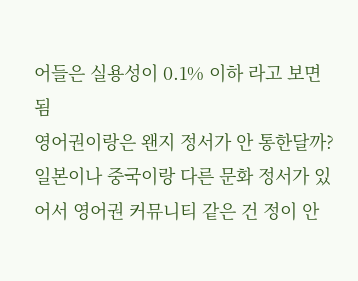어들은 실용성이 0.1% 이하 라고 보면 됨
영어권이랑은 왠지 정서가 안 통한달까? 일본이나 중국이랑 다른 문화 정서가 있어서 영어권 커뮤니티 같은 건 정이 안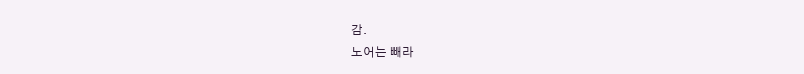감.
노어는 빼라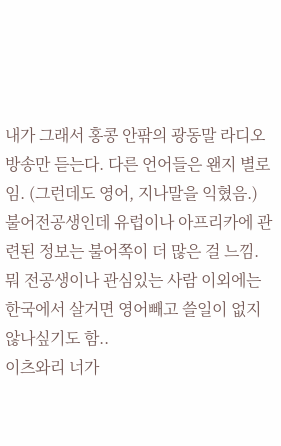내가 그래서 홍콩 안팎의 광동말 라디오방송만 듣는다. 다른 언어들은 왠지 별로임. (그런데도 영어, 지나말을 익혔음.)
불어전공생인데 유럽이나 아프리카에 관련된 정보는 불어쪽이 더 많은 걸 느낌. 뭐 전공생이나 관심있는 사람 이외에는 한국에서 살거면 영어빼고 쓸일이 없지 않나싶기도 함..
이츠와리 너가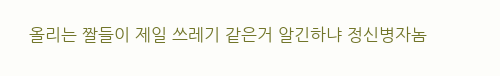올리는 짤들이 제일 쓰레기 같은거 알긴하냐 정신병자놈